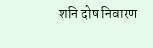शनि दोष निवारण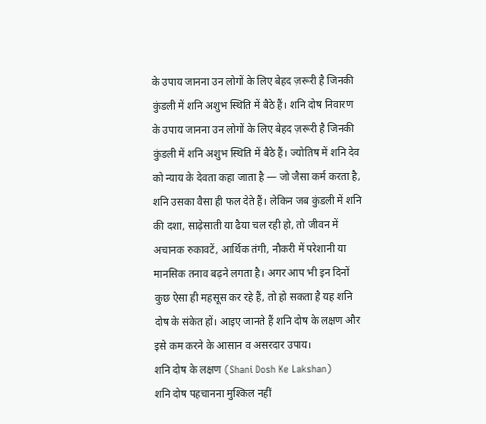के उपाय जानना उन लोगों के लिए बेहद ज़रूरी है जिनकी कुंडली में शनि अशुभ स्थिति में बैठे हैं। शनि दोष निवारण के उपाय जानना उन लोगों के लिए बेहद ज़रूरी है जिनकी कुंडली में शनि अशुभ स्थिति में बैठे हैं। ज्योतिष में शनि देव को न्याय के देवता कहा जाता है — जो जैसा कर्म करता है, शनि उसका वैसा ही फल देते हैं। लेकिन जब कुंडली में शनि की दशा, साढ़ेसाती या ढैया चल रही हो, तो जीवन में अचानक रुकावटें, आर्थिक तंगी, नौकरी में परेशानी या मानसिक तनाव बढ़ने लगता है। अगर आप भी इन दिनों कुछ ऐसा ही महसूस कर रहे हैं, तो हो सकता है यह शनि दोष के संकेत हों। आइए जानते हैं शनि दोष के लक्षण और इसे कम करने के आसान व असरदार उपाय।
शनि दोष के लक्षण (Shani Dosh Ke Lakshan)
शनि दोष पहचानना मुश्किल नहीं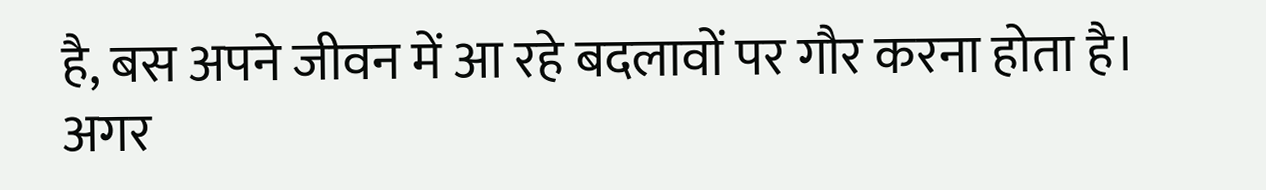है, बस अपने जीवन में आ रहे बदलावों पर गौर करना होता है। अगर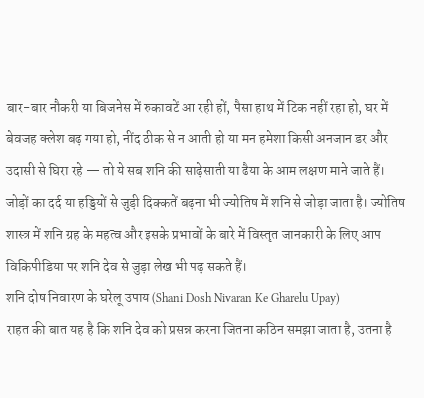बार-बार नौकरी या बिजनेस में रुकावटें आ रही हों, पैसा हाथ में टिक नहीं रहा हो, घर में बेवजह क्लेश बढ़ गया हो, नींद ठीक से न आती हो या मन हमेशा किसी अनजान डर और उदासी से घिरा रहे — तो ये सब शनि की साढ़ेसाती या ढैया के आम लक्षण माने जाते हैं। जोड़ों का दर्द या हड्डियों से जुड़ी दिक्कतें बढ़ना भी ज्योतिष में शनि से जोड़ा जाता है। ज्योतिष शास्त्र में शनि ग्रह के महत्व और इसके प्रभावों के बारे में विस्तृत जानकारी के लिए आप विकिपीडिया पर शनि देव से जुड़ा लेख भी पढ़ सकते हैं।
शनि दोष निवारण के घरेलू उपाय (Shani Dosh Nivaran Ke Gharelu Upay)
राहत की बात यह है कि शनि देव को प्रसन्न करना जितना कठिन समझा जाता है, उतना है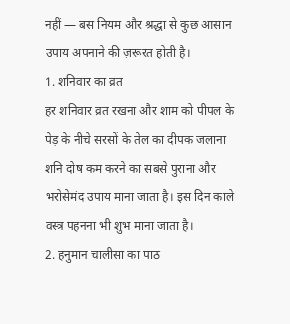नहीं — बस नियम और श्रद्धा से कुछ आसान उपाय अपनाने की ज़रूरत होती है।
1. शनिवार का व्रत
हर शनिवार व्रत रखना और शाम को पीपल के पेड़ के नीचे सरसों के तेल का दीपक जलाना शनि दोष कम करने का सबसे पुराना और भरोसेमंद उपाय माना जाता है। इस दिन काले वस्त्र पहनना भी शुभ माना जाता है।
2. हनुमान चालीसा का पाठ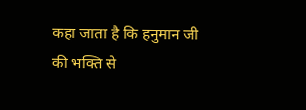कहा जाता है कि हनुमान जी की भक्ति से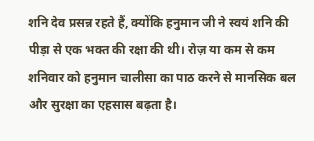शनि देव प्रसन्न रहते हैं, क्योंकि हनुमान जी ने स्वयं शनि की पीड़ा से एक भक्त की रक्षा की थी। रोज़ या कम से कम शनिवार को हनुमान चालीसा का पाठ करने से मानसिक बल और सुरक्षा का एहसास बढ़ता है।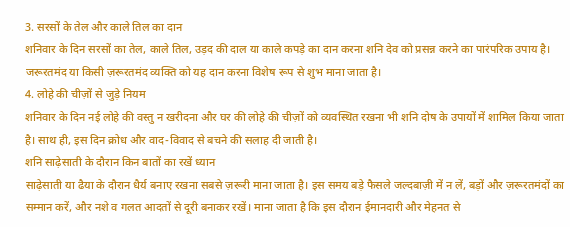3. सरसों के तेल और काले तिल का दान
शनिवार के दिन सरसों का तेल, काले तिल, उड़द की दाल या काले कपड़े का दान करना शनि देव को प्रसन्न करने का पारंपरिक उपाय है। जरूरतमंद या किसी ज़रूरतमंद व्यक्ति को यह दान करना विशेष रूप से शुभ माना जाता है।
4. लोहे की चीज़ों से जुड़े नियम
शनिवार के दिन नई लोहे की वस्तु न खरीदना और घर की लोहे की चीज़ों को व्यवस्थित रखना भी शनि दोष के उपायों में शामिल किया जाता है। साथ ही, इस दिन क्रोध और वाद-विवाद से बचने की सलाह दी जाती है।
शनि साढ़ेसाती के दौरान किन बातों का रखें ध्यान
साढ़ेसाती या ढैया के दौरान धैर्य बनाए रखना सबसे ज़रूरी माना जाता है। इस समय बड़े फैसले जल्दबाज़ी में न लें, बड़ों और ज़रूरतमंदों का सम्मान करें, और नशे व गलत आदतों से दूरी बनाकर रखें। माना जाता है कि इस दौरान ईमानदारी और मेहनत से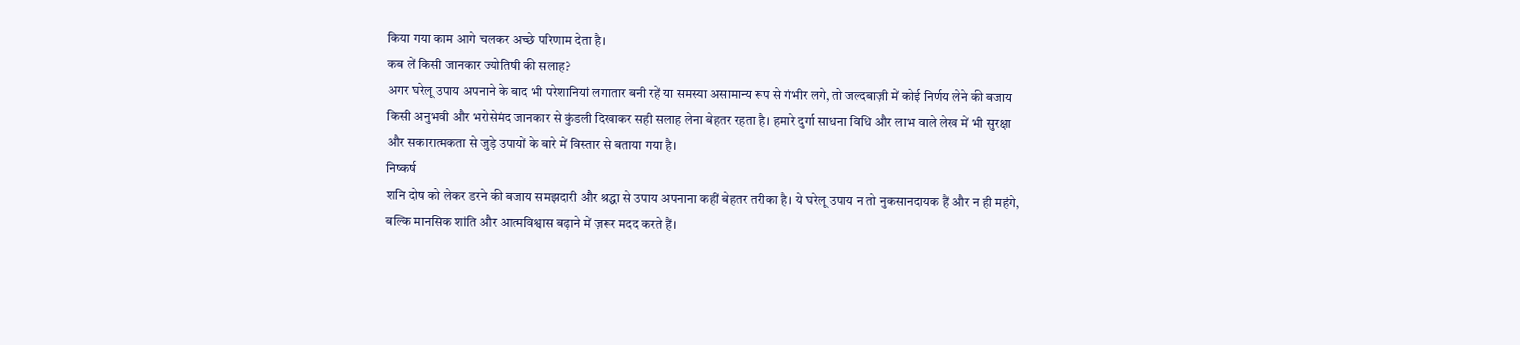किया गया काम आगे चलकर अच्छे परिणाम देता है।
कब लें किसी जानकार ज्योतिषी की सलाह?
अगर घरेलू उपाय अपनाने के बाद भी परेशानियां लगातार बनी रहें या समस्या असामान्य रूप से गंभीर लगे, तो जल्दबाज़ी में कोई निर्णय लेने की बजाय किसी अनुभवी और भरोसेमंद जानकार से कुंडली दिखाकर सही सलाह लेना बेहतर रहता है। हमारे दुर्गा साधना विधि और लाभ वाले लेख में भी सुरक्षा और सकारात्मकता से जुड़े उपायों के बारे में विस्तार से बताया गया है।
निष्कर्ष
शनि दोष को लेकर डरने की बजाय समझदारी और श्रद्धा से उपाय अपनाना कहीं बेहतर तरीका है। ये घरेलू उपाय न तो नुकसानदायक हैं और न ही महंगे, बल्कि मानसिक शांति और आत्मविश्वास बढ़ाने में ज़रूर मदद करते हैं।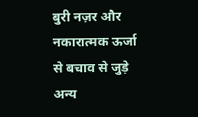बुरी नज़र और नकारात्मक ऊर्जा से बचाव से जुड़े अन्य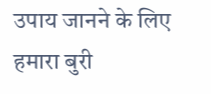उपाय जानने के लिए हमारा बुरी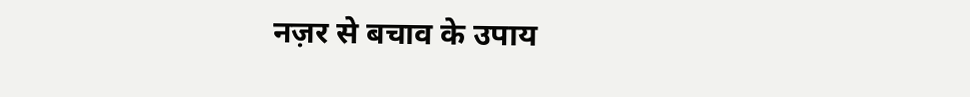नज़र से बचाव के उपाय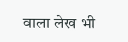वाला लेख भी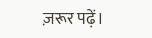ज़रूर पढ़ें।